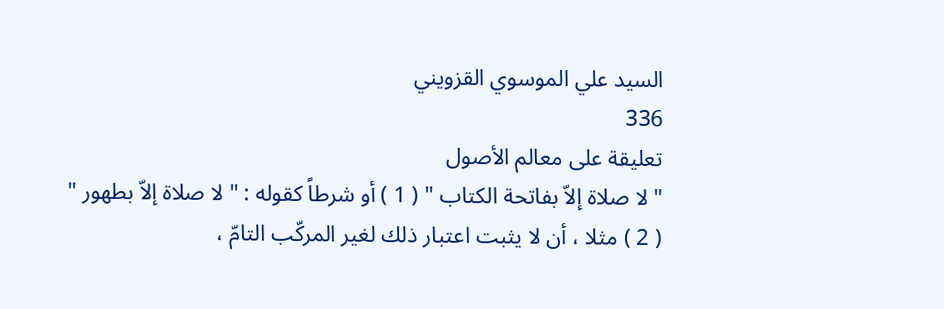السيد علي الموسوي القزويني
336
تعليقة على معالم الأصول
" لا صلاة إلاّ بفاتحة الكتاب " ( 1 ) أو شرطاً كقوله : " لا صلاة إلاّ بطهور " ( 2 ) مثلا ، أن لا يثبت اعتبار ذلك لغير المركّب التامّ ،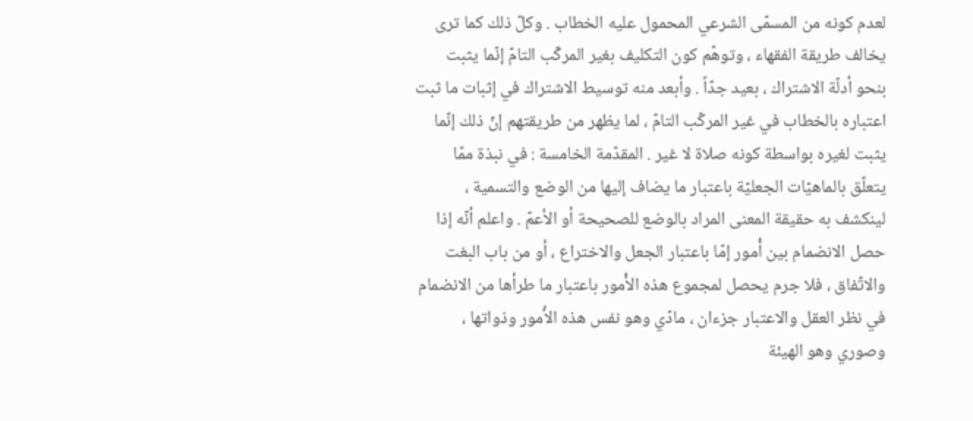لعدم كونه من المسمّى الشرعي المحمول عليه الخطاب . وكلّ ذلك كما ترى يخالف طريقة الفقهاء ، وتوهّم كون التكليف بغير المركّب التامّ إنّما يثبت بنحو أدلّة الاشتراك ، بعيد جدّاً . وأبعد منه توسيط الاشتراك في إثبات ما ثبت اعتباره بالخطاب في غير المركّب التامّ ، لما يظهر من طريقتهم إنّ ذلك إنّما يثبت لغيره بواسطة كونه صلاة لا غير . المقدّمة الخامسة : في نبذة ممّا يتعلّق بالماهيّات الجعليّة باعتبار ما يضاف إليها من الوضع والتسمية ، لينكشف به حقيقة المعنى المراد بالوضع للصحيحة أو الأعمّ . واعلم أنّه إذا حصل الانضمام بين أُمور إمّا باعتبار الجعل والاختراع ، أو من باب البغت والاتّفاق ، فلا جرم يحصل لمجموع هذه الأُمور باعتبار ما طرأها من الانضمام في نظر العقل والاعتبار جزءان ، مادّي وهو نفس هذه الأُمور وذواتها ، وصوري وهو الهيئة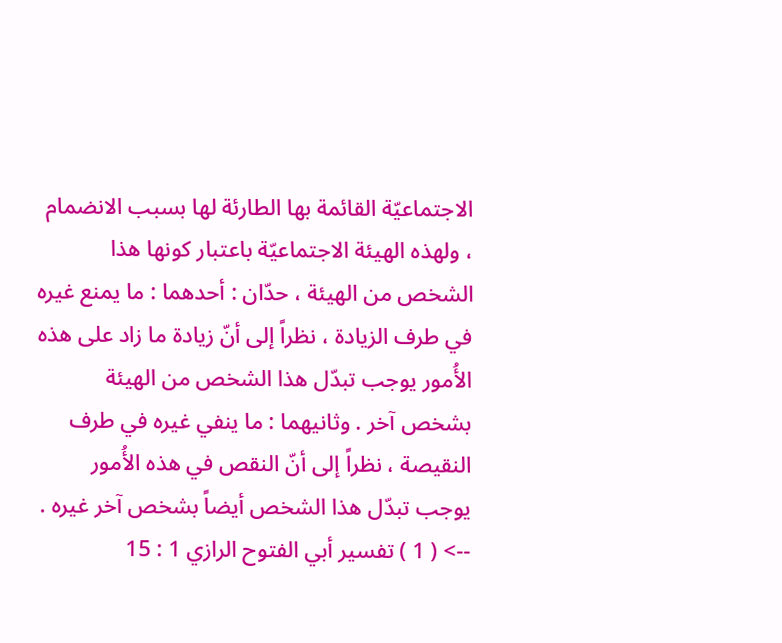الاجتماعيّة القائمة بها الطارئة لها بسبب الانضمام ، ولهذه الهيئة الاجتماعيّة باعتبار كونها هذا الشخص من الهيئة ، حدّان : أحدهما : ما يمنع غيره في طرف الزيادة ، نظراً إلى أنّ زيادة ما زاد على هذه الأُمور يوجب تبدّل هذا الشخص من الهيئة بشخص آخر . وثانيهما : ما ينفي غيره في طرف النقيصة ، نظراً إلى أنّ النقص في هذه الأُمور يوجب تبدّل هذا الشخص أيضاً بشخص آخر غيره .
--> ( 1 ) تفسير أبي الفتوح الرازي 1 : 15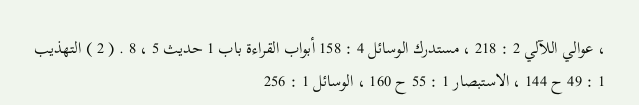، عوالي اللآلي 2 : 218 ، مستدرك الوسائل 4 : 158 أبواب القراءة باب 1 حديث 5 ، 8 . ( 2 ) التهذيب 1 : 49 ح 144 ، الاستبصار 1 : 55 ح 160 ، الوسائل 1 : 256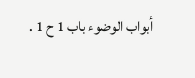أبواب الوضوء باب 1 ح 1 .